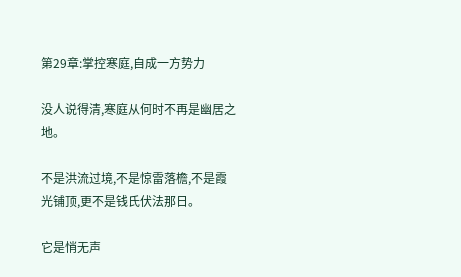第29章:掌控寒庭,自成一方势力

没人说得清,寒庭从何时不再是幽居之地。

不是洪流过境,不是惊雷落檐,不是霞光铺顶,更不是钱氏伏法那日。

它是悄无声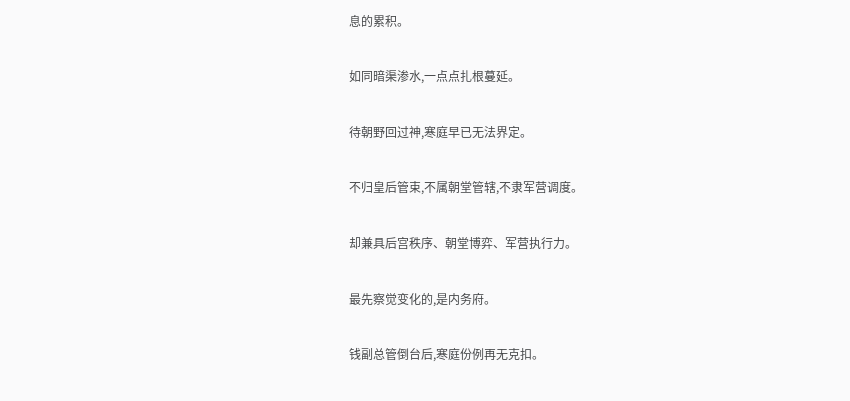息的累积。

如同暗渠渗水,一点点扎根蔓延。

待朝野回过神,寒庭早已无法界定。

不归皇后管束,不属朝堂管辖,不隶军营调度。

却兼具后宫秩序、朝堂博弈、军营执行力。

最先察觉变化的,是内务府。

钱副总管倒台后,寒庭份例再无克扣。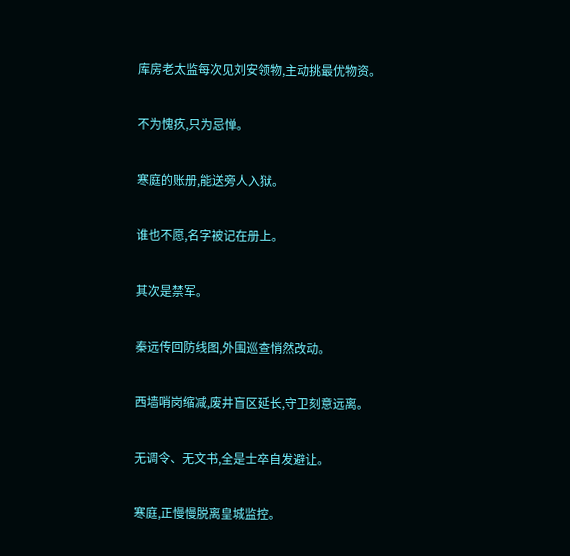库房老太监每次见刘安领物,主动挑最优物资。

不为愧疚,只为忌惮。

寒庭的账册,能送旁人入狱。

谁也不愿,名字被记在册上。

其次是禁军。

秦远传回防线图,外围巡查悄然改动。

西墙哨岗缩减,废井盲区延长,守卫刻意远离。

无调令、无文书,全是士卒自发避让。

寒庭,正慢慢脱离皇城监控。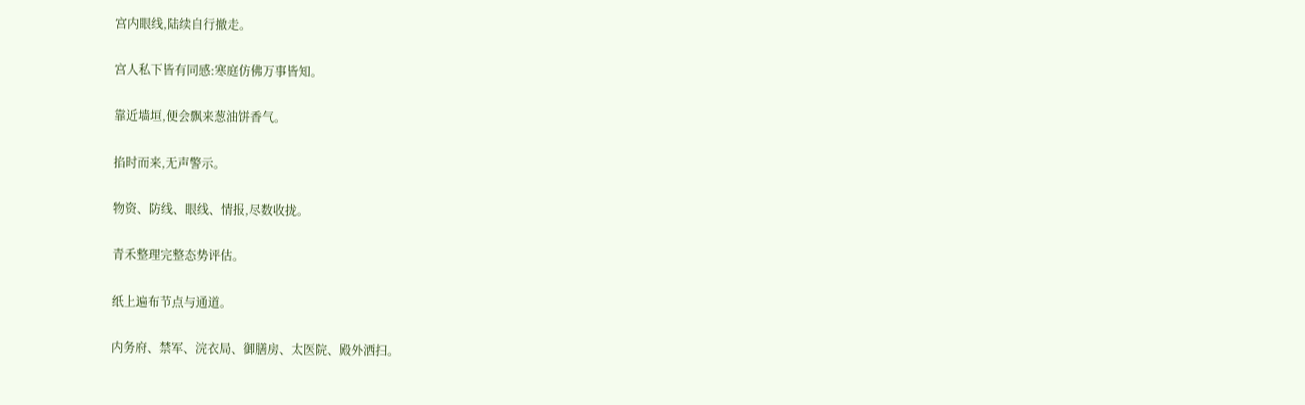宫内眼线,陆续自行撤走。

宫人私下皆有同感:寒庭仿佛万事皆知。

靠近墙垣,便会飘来葱油饼香气。

掐时而来,无声警示。

物资、防线、眼线、情报,尽数收拢。

青禾整理完整态势评估。

纸上遍布节点与通道。

内务府、禁军、浣衣局、御膳房、太医院、殿外洒扫。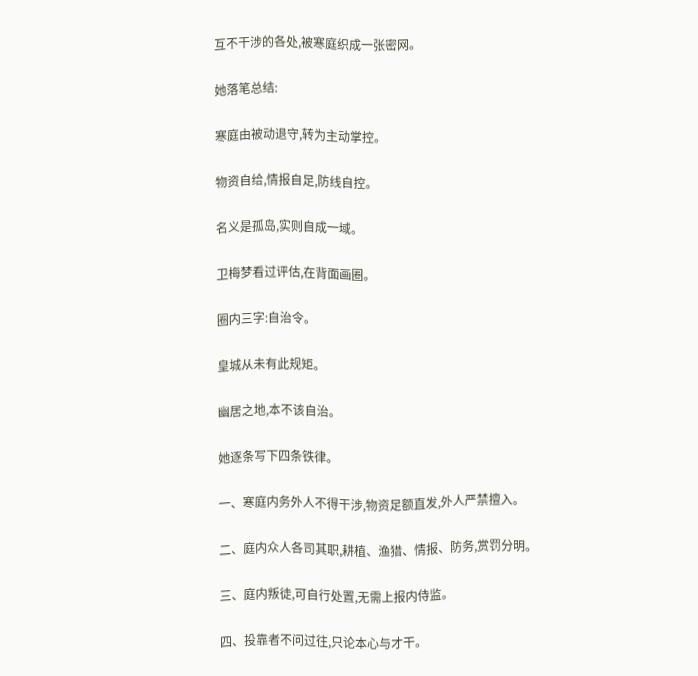互不干涉的各处,被寒庭织成一张密网。

她落笔总结:

寒庭由被动退守,转为主动掌控。

物资自给,情报自足,防线自控。

名义是孤岛,实则自成一域。

卫梅梦看过评估,在背面画圈。

圈内三字:自治令。

皇城从未有此规矩。

幽居之地,本不该自治。

她逐条写下四条铁律。

一、寒庭内务外人不得干涉,物资足额直发,外人严禁擅入。

二、庭内众人各司其职,耕植、渔猎、情报、防务,赏罚分明。

三、庭内叛徒,可自行处置,无需上报内侍监。

四、投靠者不问过往,只论本心与才干。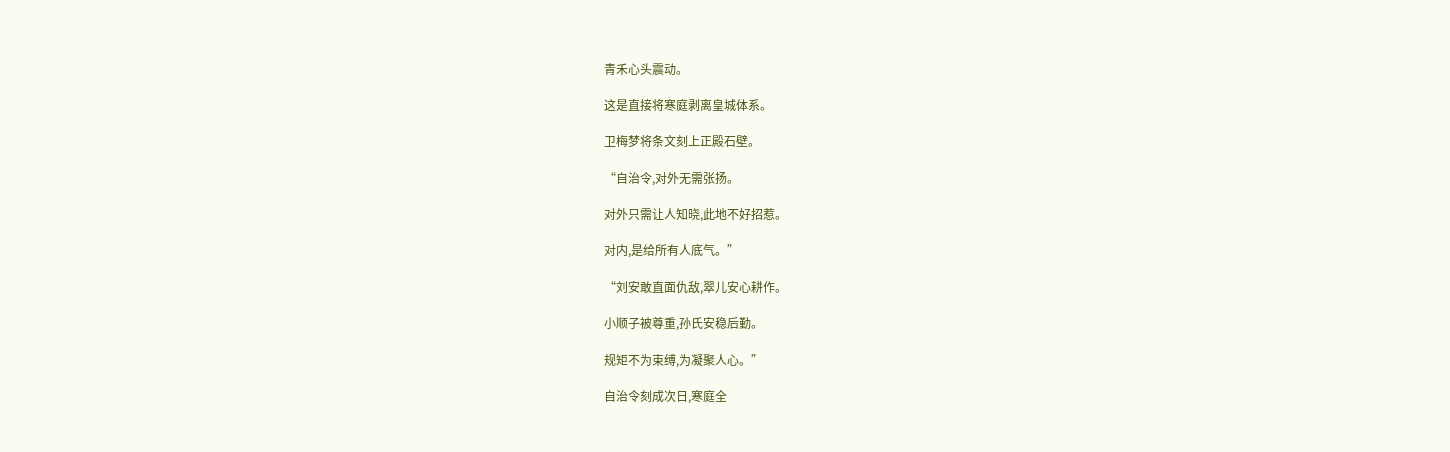青禾心头震动。

这是直接将寒庭剥离皇城体系。

卫梅梦将条文刻上正殿石壁。

“自治令,对外无需张扬。

对外只需让人知晓,此地不好招惹。

对内,是给所有人底气。”

“刘安敢直面仇敌,翠儿安心耕作。

小顺子被尊重,孙氏安稳后勤。

规矩不为束缚,为凝聚人心。”

自治令刻成次日,寒庭全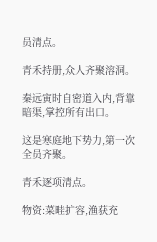员清点。

青禾持册,众人齐聚溶洞。

秦远寅时自密道入内,背靠暗渠,掌控所有出口。

这是寒庭地下势力,第一次全员齐聚。

青禾逐项清点。

物资:菜畦扩容,渔获充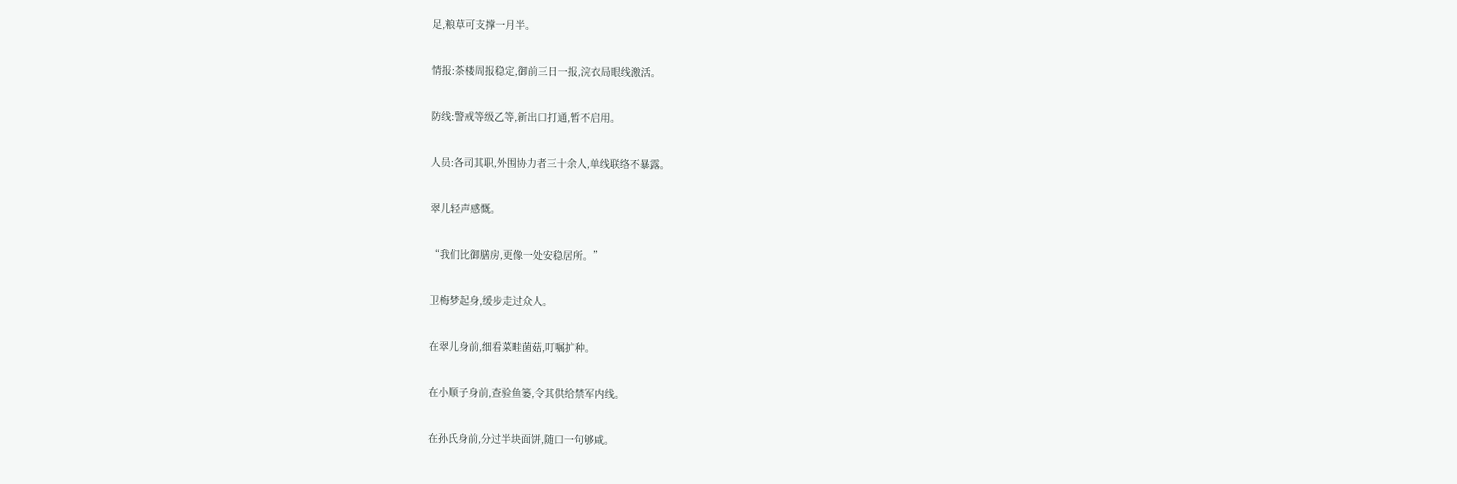足,粮草可支撑一月半。

情报:茶楼周报稳定,御前三日一报,浣衣局眼线激活。

防线:警戒等级乙等,新出口打通,暂不启用。

人员:各司其职,外围协力者三十余人,单线联络不暴露。

翠儿轻声感慨。

“我们比御膳房,更像一处安稳居所。”

卫梅梦起身,缓步走过众人。

在翠儿身前,细看菜畦菌菇,叮嘱扩种。

在小顺子身前,查验鱼篓,令其供给禁军内线。

在孙氏身前,分过半块面饼,随口一句够咸。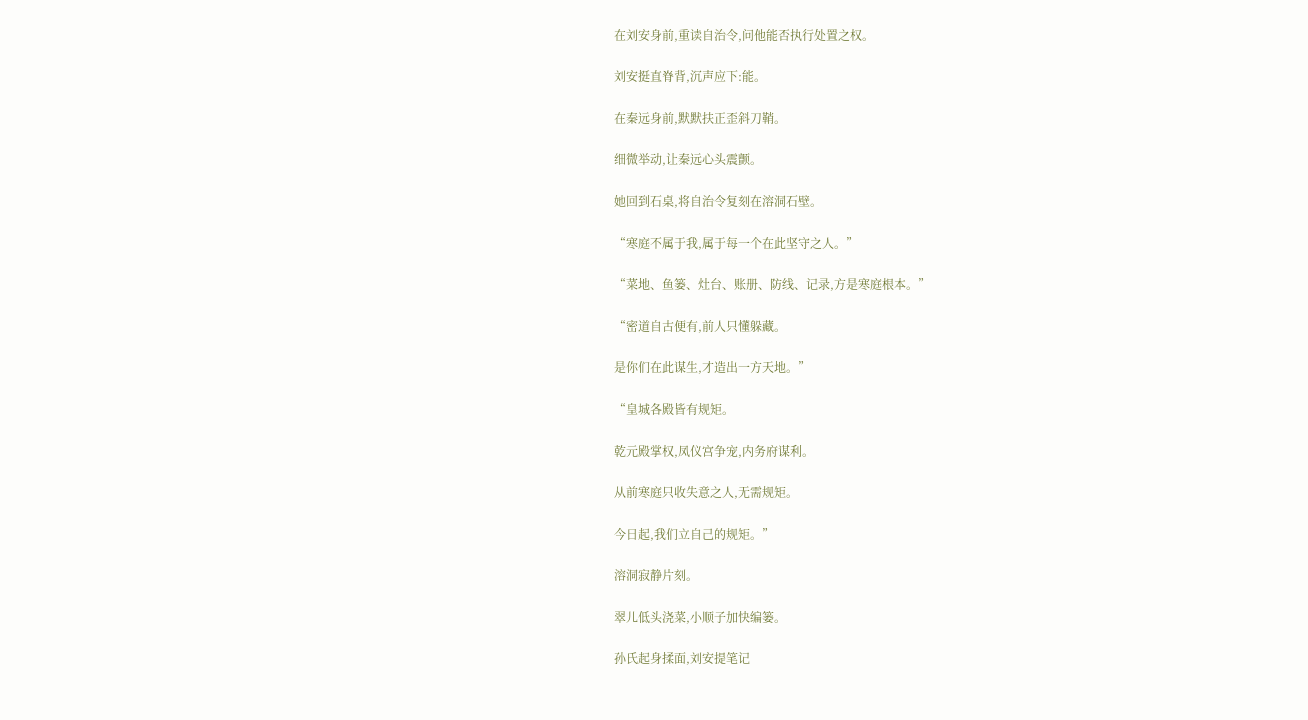在刘安身前,重读自治令,问他能否执行处置之权。

刘安挺直脊背,沉声应下:能。

在秦远身前,默默扶正歪斜刀鞘。

细微举动,让秦远心头震颤。

她回到石桌,将自治令复刻在溶洞石壁。

“寒庭不属于我,属于每一个在此坚守之人。”

“菜地、鱼篓、灶台、账册、防线、记录,方是寒庭根本。”

“密道自古便有,前人只懂躲藏。

是你们在此谋生,才造出一方天地。”

“皇城各殿皆有规矩。

乾元殿掌权,凤仪宫争宠,内务府谋利。

从前寒庭只收失意之人,无需规矩。

今日起,我们立自己的规矩。”

溶洞寂静片刻。

翠儿低头浇菜,小顺子加快编篓。

孙氏起身揉面,刘安提笔记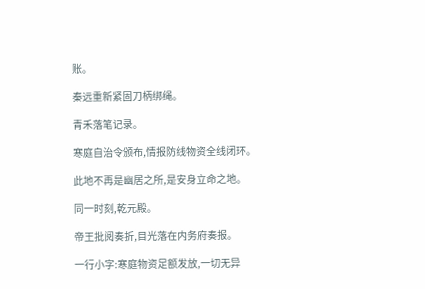账。

秦远重新紧固刀柄绑绳。

青禾落笔记录。

寒庭自治令颁布,情报防线物资全线闭环。

此地不再是幽居之所,是安身立命之地。

同一时刻,乾元殿。

帝王批阅奏折,目光落在内务府奏报。

一行小字:寒庭物资足额发放,一切无异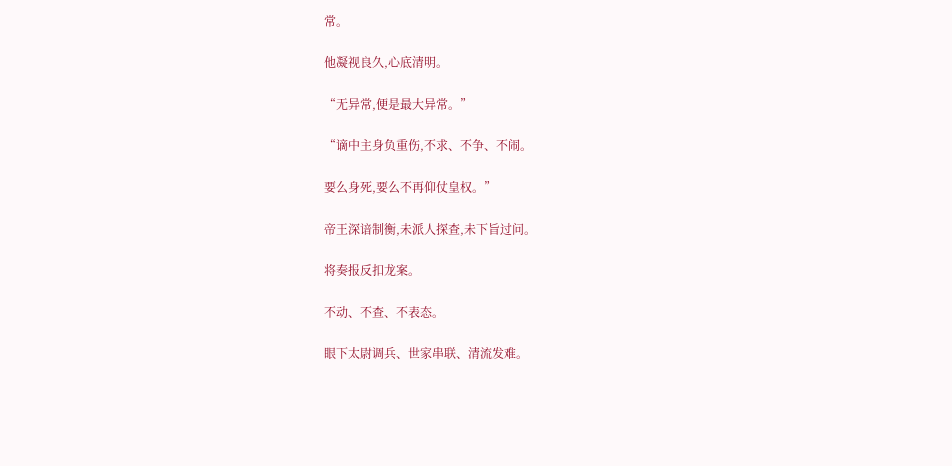常。

他凝视良久,心底清明。

“无异常,便是最大异常。”

“谪中主身负重伤,不求、不争、不闹。

要么身死,要么不再仰仗皇权。”

帝王深谙制衡,未派人探查,未下旨过问。

将奏报反扣龙案。

不动、不查、不表态。

眼下太尉调兵、世家串联、清流发难。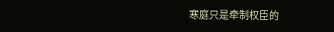寒庭只是牵制权臣的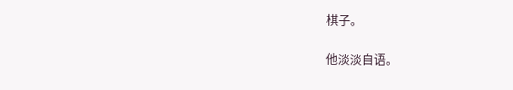棋子。

他淡淡自语。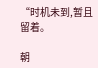“时机未到,暂且留着。

朝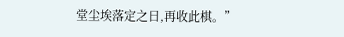堂尘埃落定之日,再收此棋。”